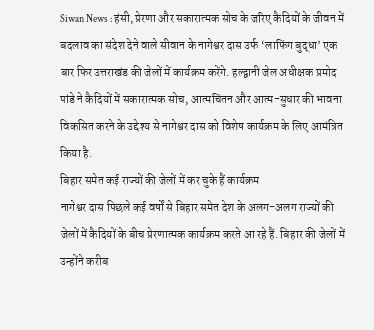Siwan News : हंसी, प्रेरणा और सकारात्मक सोच के जरिए कैदियों के जीवन में बदलाव का संदेश देने वाले सीवान के नागेश्वर दास उर्फ ‘लाफिंग बुद्धा’ एक बार फिर उत्तराखंड की जेलों में कार्यक्रम करेंगे. हल्द्वानी जेल अधीक्षक प्रमोद पांडे ने कैदियों में सकारात्मक सोच, आत्मचिंतन और आत्म-सुधार की भावना विकसित करने के उद्देश्य से नागेश्वर दास को विशेष कार्यक्रम के लिए आमंत्रित किया है.
बिहार समेत कई राज्यों की जेलों में कर चुके हैं कार्यक्रम
नागेश्वर दास पिछले कई वर्षों से बिहार समेत देश के अलग-अलग राज्यों की जेलों में कैदियों के बीच प्रेरणात्मक कार्यक्रम करते आ रहे हैं. बिहार की जेलों में उन्होंने करीब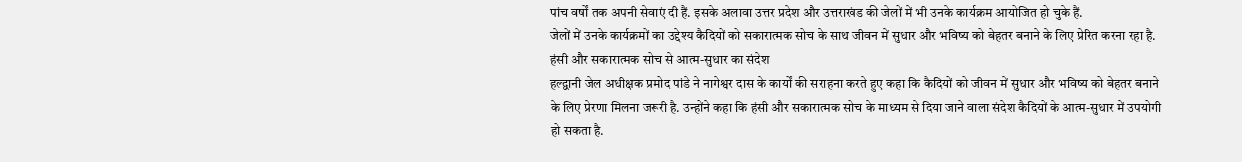पांच वर्षों तक अपनी सेवाएं दी हैं. इसके अलावा उत्तर प्रदेश और उत्तराखंड की जेलों में भी उनके कार्यक्रम आयोजित हो चुके हैं.
जेलों में उनके कार्यक्रमों का उद्देश्य कैदियों को सकारात्मक सोच के साथ जीवन में सुधार और भविष्य को बेहतर बनाने के लिए प्रेरित करना रहा है.
हंसी और सकारात्मक सोच से आत्म-सुधार का संदेश
हल्द्वानी जेल अधीक्षक प्रमोद पांडे ने नागेश्वर दास के कार्यों की सराहना करते हुए कहा कि कैदियों को जीवन में सुधार और भविष्य को बेहतर बनाने के लिए प्रेरणा मिलना जरूरी है. उन्होंने कहा कि हंसी और सकारात्मक सोच के माध्यम से दिया जाने वाला संदेश कैदियों के आत्म-सुधार में उपयोगी हो सकता है.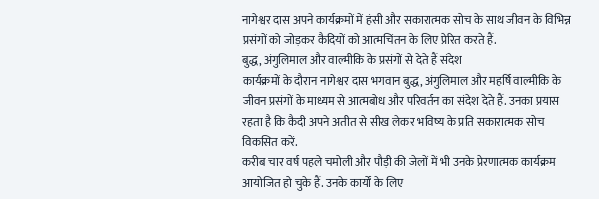नागेश्वर दास अपने कार्यक्रमों में हंसी और सकारात्मक सोच के साथ जीवन के विभिन्न प्रसंगों को जोड़कर कैदियों को आत्मचिंतन के लिए प्रेरित करते हैं.
बुद्ध, अंगुलिमाल और वाल्मीकि के प्रसंगों से देते हैं संदेश
कार्यक्रमों के दौरान नागेश्वर दास भगवान बुद्ध, अंगुलिमाल और महर्षि वाल्मीकि के जीवन प्रसंगों के माध्यम से आत्मबोध और परिवर्तन का संदेश देते हैं. उनका प्रयास रहता है कि कैदी अपने अतीत से सीख लेकर भविष्य के प्रति सकारात्मक सोच विकसित करें.
करीब चार वर्ष पहले चमोली और पौड़ी की जेलों में भी उनके प्रेरणात्मक कार्यक्रम आयोजित हो चुके हैं. उनके कार्यों के लिए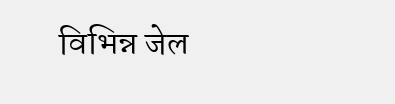विभिन्न जेल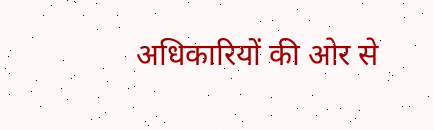अधिकारियों की ओर से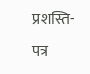प्रशस्ति-पत्र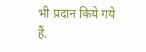भी प्रदान किये गये हैं.